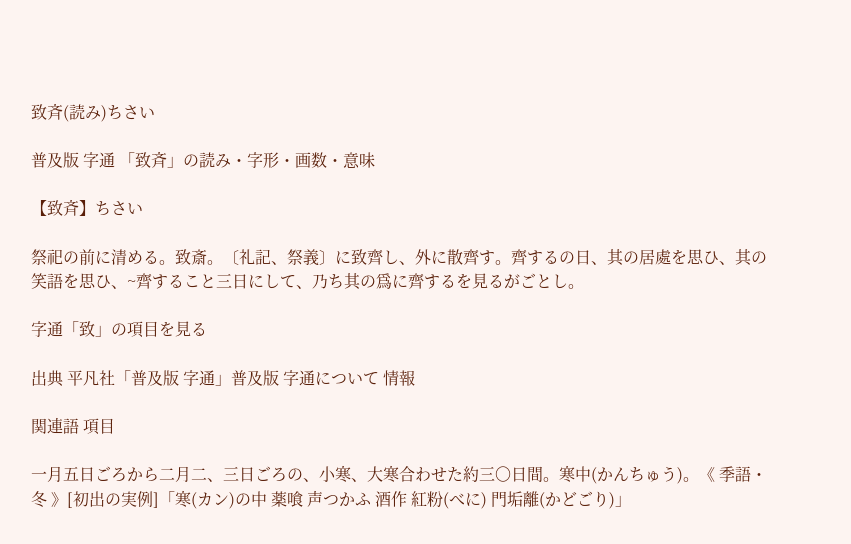致斉(読み)ちさい

普及版 字通 「致斉」の読み・字形・画数・意味

【致斉】ちさい

祭祀の前に清める。致斎。〔礼記、祭義〕に致齊し、外に散齊す。齊するの日、其の居處を思ひ、其の笑語を思ひ、~齊すること三日にして、乃ち其の爲に齊するを見るがごとし。

字通「致」の項目を見る

出典 平凡社「普及版 字通」普及版 字通について 情報

関連語 項目

一月五日ごろから二月二、三日ごろの、小寒、大寒合わせた約三〇日間。寒中(かんちゅう)。《 季語・冬 》[初出の実例]「寒(カン)の中 薬喰 声つかふ 酒作 紅粉(べに) 門垢離(かどごり)」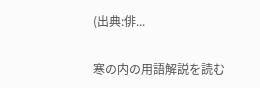(出典:俳...

寒の内の用語解説を読む